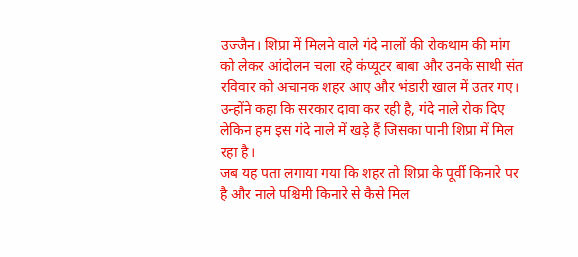उज्जैन। शिप्रा में मिलने वाले गंदे नालों की रोकथाम की मांग को लेकर आंदोलन चला रहे कंप्यूटर बाबा और उनके साथी संत रविवार को अचानक शहर आए और भंडारी खाल में उतर गए। उन्होंने कहा कि सरकार दावा कर रही है, गंदे नाले रोक दिए लेकिन हम इस गंदे नाले में खड़े हैं जिसका पानी शिप्रा में मिल रहा है।
जब यह पता लगाया गया कि शहर तो शिप्रा के पूर्वी किनारे पर है और नाले पश्चिमी किनारे से कैसे मिल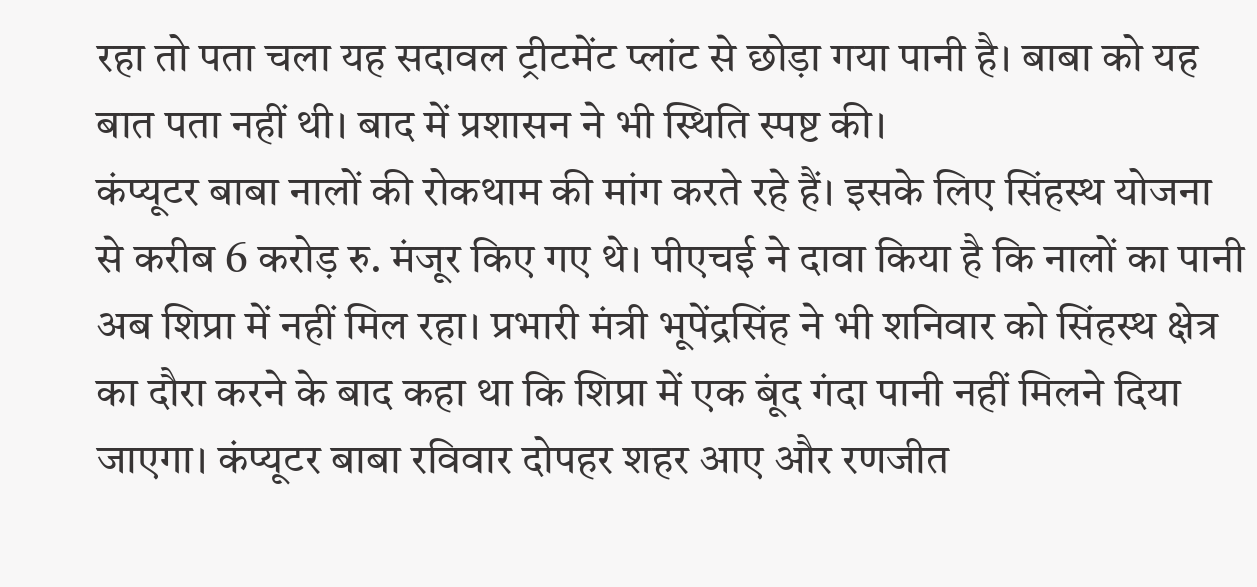रहा तो पता चला यह सदावल ट्रीटमेंट प्लांट से छोड़ा गया पानी है। बाबा को यह बात पता नहीं थी। बाद में प्रशासन ने भी स्थिति स्पष्ट की।
कंप्यूटर बाबा नालों की रोकथाम की मांग करते रहे हैं। इसके लिए सिंहस्थ योजना से करीब 6 करोड़ रु. मंजूर किए गए थे। पीएचई ने दावा किया है कि नालों का पानी अब शिप्रा में नहीं मिल रहा। प्रभारी मंत्री भूपेंद्रसिंह ने भी शनिवार को सिंहस्थ क्षेत्र का दौरा करने के बाद कहा था कि शिप्रा में एक बूंद गंदा पानी नहीं मिलने दिया जाएगा। कंप्यूटर बाबा रविवार दोपहर शहर आए और रणजीत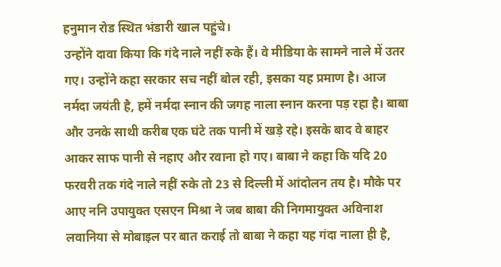हनुमान रोड स्थित भंडारी खाल पहुंचे।
उन्होंने दावा किया कि गंदे नाले नहीं रुके हैं। वे मीडिया के सामने नाले में उतर गए। उन्होंने कहा सरकार सच नहीं बोल रही, इसका यह प्रमाण है। आज नर्मदा जयंती है, हमें नर्मदा स्नान की जगह नाला स्नान करना पड़ रहा है। बाबा और उनके साथी करीब एक घंटे तक पानी में खड़े रहे। इसके बाद वे बाहर आकर साफ पानी से नहाए और रवाना हो गए। बाबा ने कहा कि यदि 20 फरवरी तक गंदे नाले नहीं रुके तो 23 से दिल्ली में आंदोलन तय है। मौके पर आए ननि उपायुक्त एसएन मिश्रा ने जब बाबा की निगमायुक्त अविनाश लवानिया से मोबाइल पर बात कराई तो बाबा ने कहा यह गंदा नाला ही है,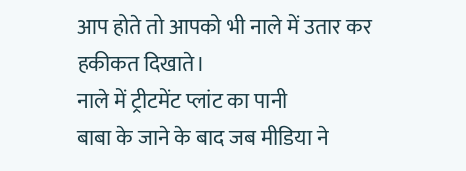आप होते तो आपको भी नाले में उतार कर हकीकत दिखाते।
नाले में ट्रीटमेंट प्लांट का पानी
बाबा के जाने के बाद जब मीडिया ने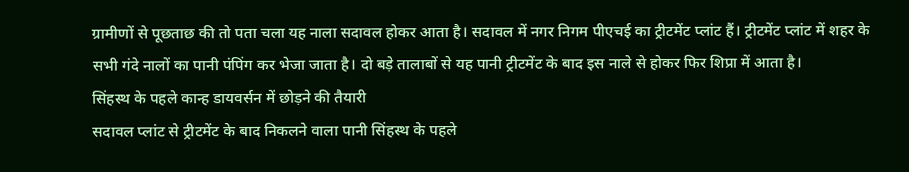ग्रामीणों से पूछताछ की तो पता चला यह नाला सदावल होकर आता है। सदावल में नगर निगम पीएचई का ट्रीटमेंट प्लांट हैं। ट्रीटमेंट प्लांट में शहर के सभी गंदे नालों का पानी पंपिंग कर भेजा जाता है। दो बड़े तालाबों से यह पानी ट्रीटमेंट के बाद इस नाले से होकर फिर शिप्रा में आता है।
सिंहस्थ के पहले कान्ह डायवर्सन में छोड़ने की तैयारी
सदावल प्लांट से ट्रीटमेंट के बाद निकलने वाला पानी सिंहस्थ के पहले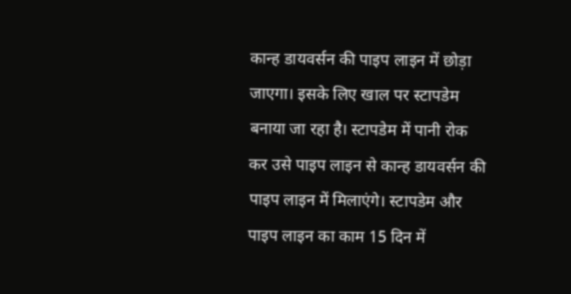कान्ह डायवर्सन की पाइप लाइन में छोड़ा जाएगा। इसके लिए खाल पर स्टापडेम बनाया जा रहा है। स्टापडेम में पानी रोक कर उसे पाइप लाइन से कान्ह डायवर्सन की पाइप लाइन में मिलाएंगे। स्टापडेम और पाइप लाइन का काम 15 दिन में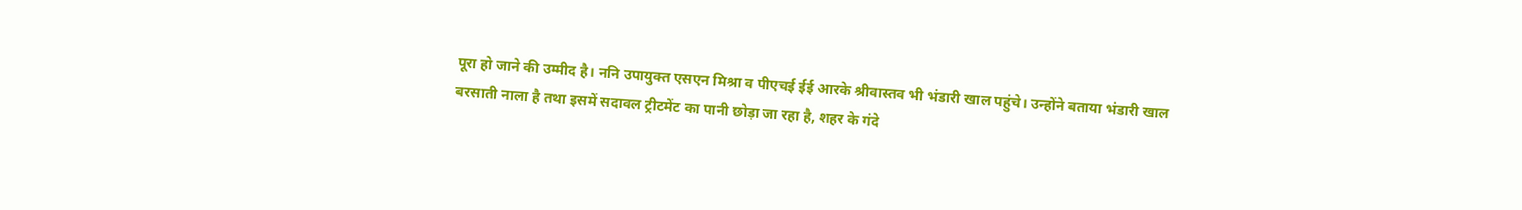पूरा हो जाने की उम्मीद है। ननि उपायुक्त एसएन मिश्रा व पीएचई ईई आरके श्रीवास्तव भी भंडारी खाल पहुंचे। उन्होंने बताया भंडारी खाल बरसाती नाला है तथा इसमें सदावल ट्रीटमेंट का पानी छोड़ा जा रहा है, शहर के गंदे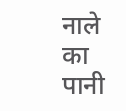नाले का पानी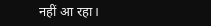नहीं आ रहा।